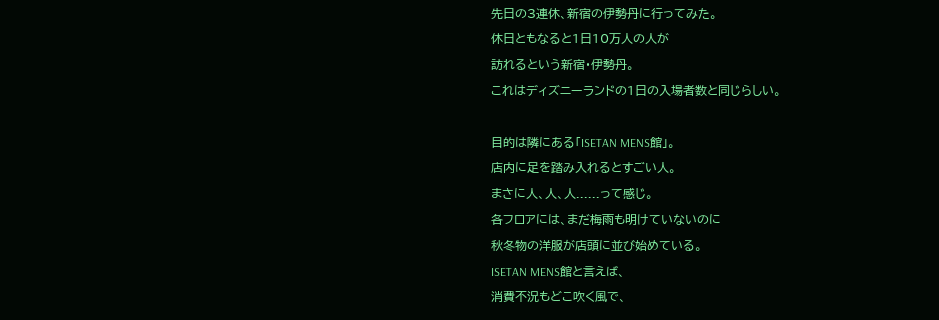先日の3連休、新宿の伊勢丹に行ってみた。
休日ともなると1日10万人の人が
訪れるという新宿・伊勢丹。
これはディズニーランドの1日の入場者数と同じらしい。

目的は隣にある「ISETAN MENS館」。
店内に足を踏み入れるとすごい人。
まさに人、人、人......って感じ。
各フロアには、まだ梅雨も明けていないのに
秋冬物の洋服が店頭に並び始めている。
ISETAN MENS館と言えば、
消費不況もどこ吹く風で、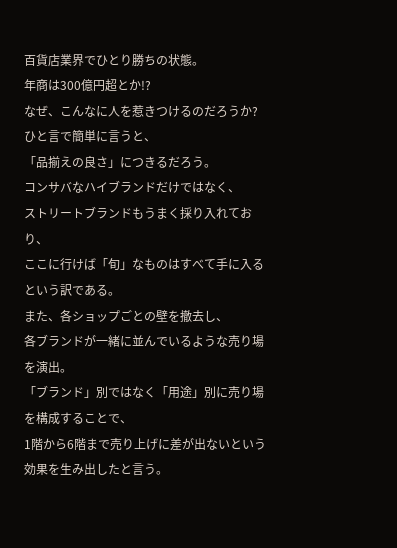百貨店業界でひとり勝ちの状態。
年商は300億円超とか!?
なぜ、こんなに人を惹きつけるのだろうか?
ひと言で簡単に言うと、
「品揃えの良さ」につきるだろう。
コンサバなハイブランドだけではなく、
ストリートブランドもうまく採り入れており、
ここに行けば「旬」なものはすべて手に入るという訳である。
また、各ショップごとの壁を撤去し、
各ブランドが一緒に並んでいるような売り場を演出。
「ブランド」別ではなく「用途」別に売り場を構成することで、
1階から6階まで売り上げに差が出ないという効果を生み出したと言う。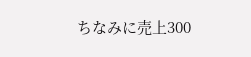ちなみに売上300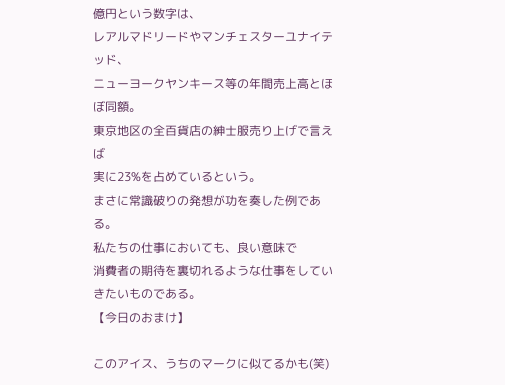億円という数字は、
レアルマドリードやマンチェスターユナイテッド、
ニューヨークヤンキース等の年間売上高とほぼ同額。
東京地区の全百貨店の紳士服売り上げで言えば
実に23%を占めているという。
まさに常識破りの発想が功を奏した例である。
私たちの仕事においても、良い意味で
消費者の期待を裏切れるような仕事をしていきたいものである。
【今日のおまけ】

このアイス、うちのマークに似てるかも(笑)